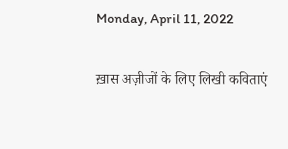Monday, April 11, 2022

ख़ास अज़ीजों के लिए लिखी कविताएं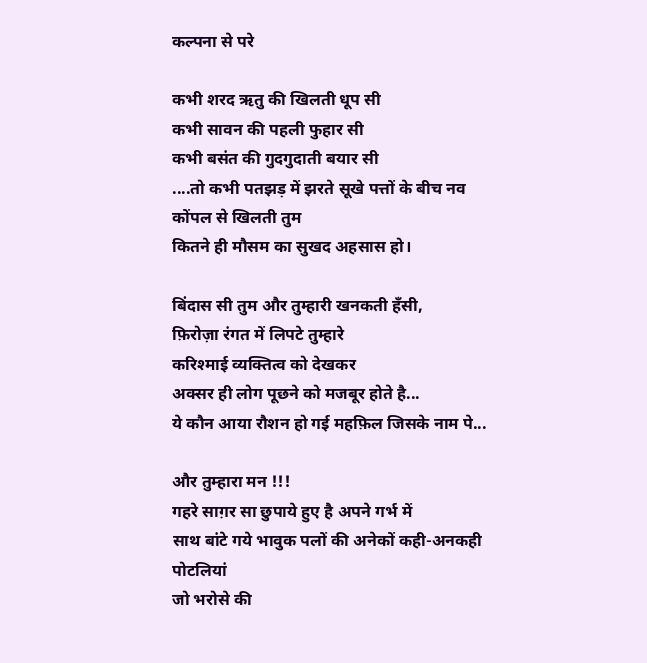कल्पना से परे

कभी शरद ऋतु की खिलती धूप सी
कभी सावन की पहली फुहार सी
कभी बसंत की गुदगुदाती बयार सी
....तो कभी पतझड़ में झरते सूखे पत्तों के बीच नव कोंपल से खिलती तुम
कितने ही मौसम का सुखद अहसास हो।

बिंदास सी तुम और तुम्हारी खनकती हँसी,
फ़िरोज़ा रंगत में लिपटे तुम्हारे
करिश्माई व्यक्तित्व को देखकर
अक्सर ही लोग पूछने को मजबूर होते है...
ये कौन आया रौशन हो गई महफ़िल जिसके नाम पे...

और तुम्हारा मन !!!
गहरे साग़र सा छुपाये हुए है अपने गर्भ में
साथ बांटे गये भावुक पलों की अनेकों कही-अनकही पोटलियां
जो भरोसे की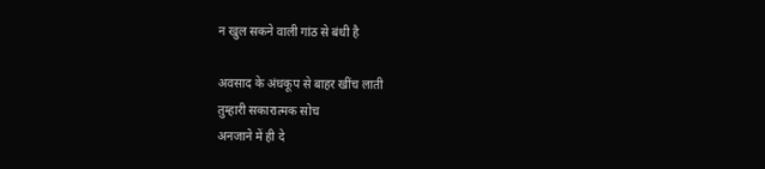न खुल सकने वाली गांठ से बंधी है

अवसाद के अंधकूप से बाहर खींच लाती
तुम्हारी सकारात्मक सोच
अनजाने में ही दे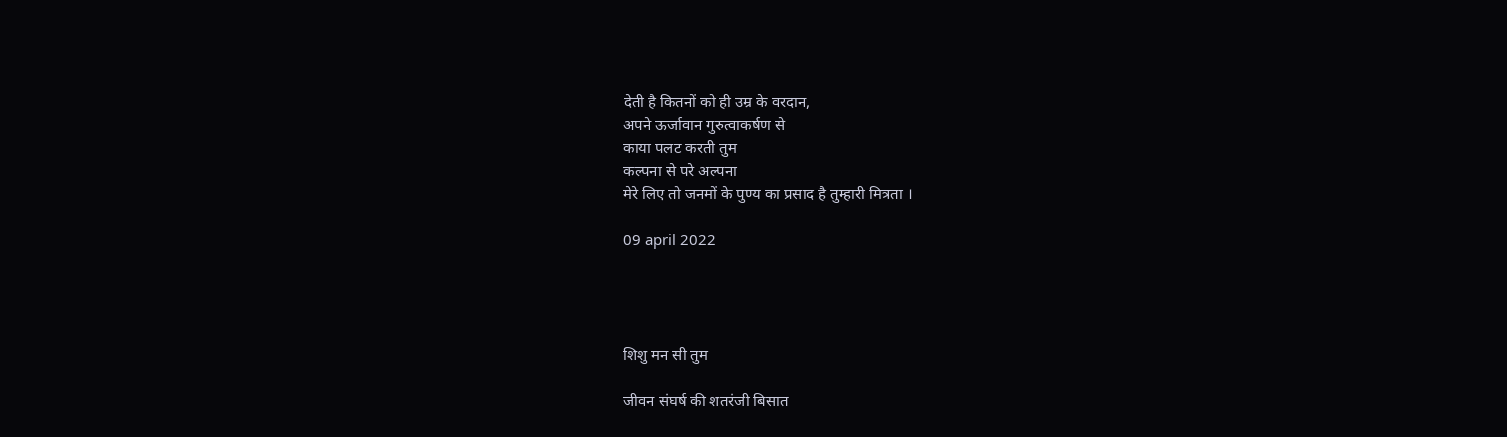देती है कितनों को ही उम्र के वरदान,
अपने ऊर्जावान गुरुत्वाकर्षण से
काया पलट करती तुम
कल्पना से परे अल्पना
मेरे लिए तो जनमों के पुण्य का प्रसाद है तुम्हारी मित्रता ।

09 april 2022




शिशु मन सी तुम

जीवन संघर्ष की शतरंजी बिसात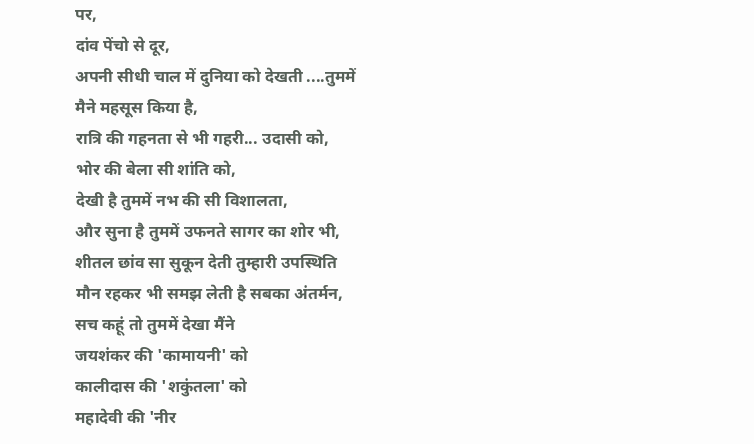पर,
दांव पेंचो से दूर,
अपनी सीधी चाल में दुनिया को देखती ....तुममें
मैने महसूस किया है,
रात्रि की गहनता से भी गहरी... उदासी को,
भोर की बेला सी शांति को,
देखी है तुममें नभ की सी विशालता,
और सुना है तुममें उफनते सागर का शोर भी,
शीतल छांव सा सुकून देती तुम्हारी उपस्थिति
मौन रहकर भी समझ लेती है सबका अंतर्मन,
सच कहूं तो तुममें देखा मैंने
जयशंकर की 'कामायनी' को
कालीदास की 'शकुंतला' को
महादेवी की 'नीर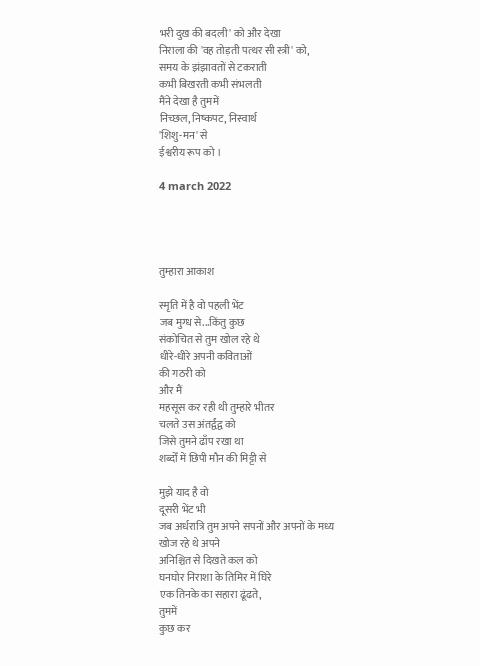भरी दुख की बदली' को और देखा
निराला की 'वह तोड़ती पत्थर सी स्त्री' को,
समय के झंझावतों से टकराती
कभी बिखरती कभी संभलती
मैंने देखा है तुममें
निच्छल, निष्कपट, निस्वार्थ
'शिशु-मन' से
ईश्वरीय रूप को ।

4 march 2022




तुम्हारा आकाश

स्मृति में है वो पहली भेंट
जब मुग्ध से...किंतु कुछ
संकोचित से तुम खोल रहे थे
धीरे-धीरे अपनी कविताओं
की गठरी को
और मैं
महसूस कर रही थी तुम्हारे भीतर
चलते उस अंतर्द्वंद्व को
जिसे तुमने ढाँप रखा था
शब्दोँ में छिपी मौन की मिट्टी से

मुझे याद है वो
दूसरी भेंट भी
जब अर्धरात्रि तुम अपने सपनों और अपनों के मध्य
खोज रहे थे अपने
अनिश्चित से दिखते कल को
घनघोर निराशा के तिमिर में घिरे
एक तिनके का सहारा ढूंढते,
तुममें
कुछ कर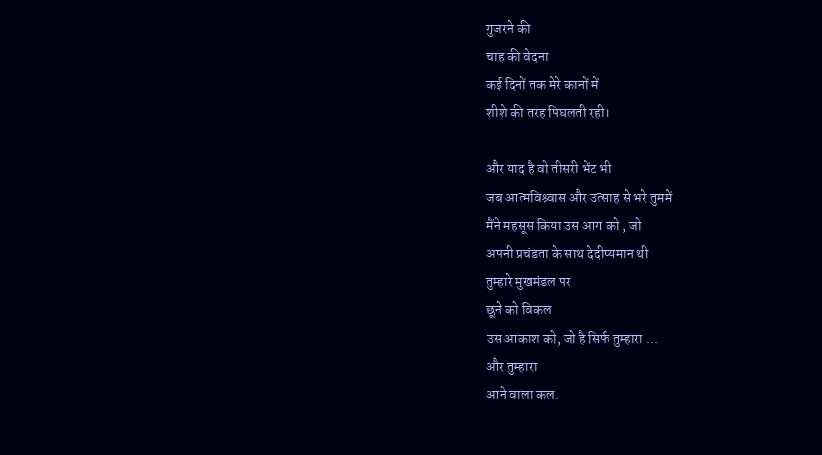गुजरने की
चाह की वेदना
कई दिनों तक मेरे कानों में
शीशे की तरह पिघलती रही।

और याद है वो तीसरी भेंट भी
जब आत्मविश्र्वास और उत्साह से भरे तुममें
मैंने महसूस किया उस आग को , जो
अपनी प्रचंडता के साथ देदीप्यमान थी
तुम्हारे मुखमंडल पर
छूने को विकल
उस आकाश को, जो है सिर्फ तुम्हारा ...
और तुम्हारा
आने वाला कल.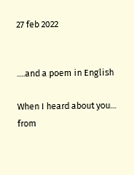27 feb 2022


....and a poem in English

When I heard about you...
from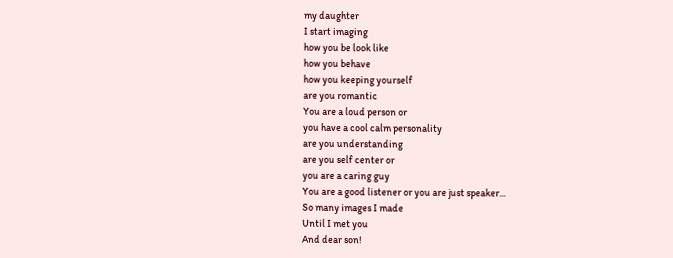my daughter
I start imaging
how you be look like
how you behave
how you keeping yourself
are you romantic
You are a loud person or
you have a cool calm personality
are you understanding
are you self center or
you are a caring guy
You are a good listener or you are just speaker...
So many images I made
Until I met you
And dear son!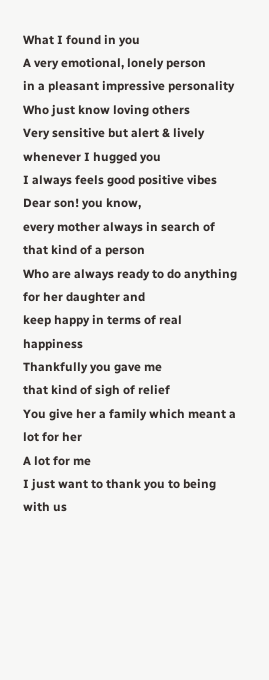What I found in you
A very emotional, lonely person
in a pleasant impressive personality
Who just know loving others
Very sensitive but alert & lively
whenever I hugged you
I always feels good positive vibes
Dear son! you know,
every mother always in search of
that kind of a person
Who are always ready to do anything
for her daughter and
keep happy in terms of real happiness
Thankfully you gave me
that kind of sigh of relief
You give her a family which meant a lot for her
A lot for me
I just want to thank you to being with us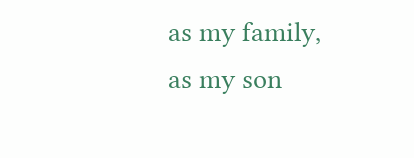as my family,
as my son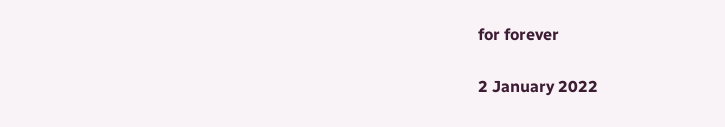for forever

2 January 2022